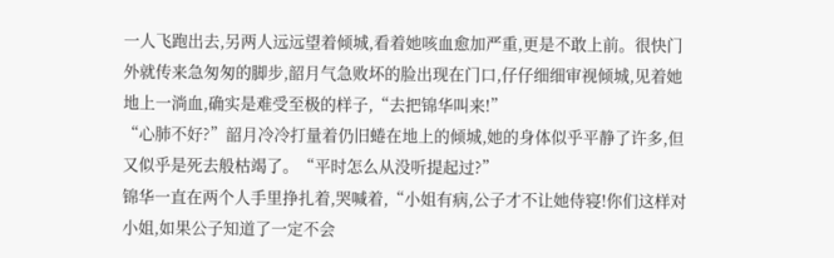一人飞跑出去,另两人远远望着倾城,看着她咳血愈加严重,更是不敢上前。很快门外就传来急匆匆的脚步,韶月气急败坏的脸出现在门口,仔仔细细审视倾城,见着她地上一淌血,确实是难受至极的样子,“去把锦华叫来!”
“心肺不好?”韶月冷冷打量着仍旧蜷在地上的倾城,她的身体似乎平静了许多,但又似乎是死去般枯竭了。“平时怎么从没听提起过?”
锦华一直在两个人手里挣扎着,哭喊着,“小姐有病,公子才不让她侍寝!你们这样对小姐,如果公子知道了一定不会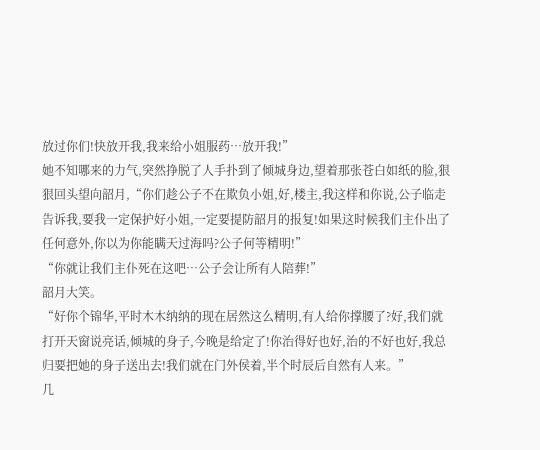放过你们!快放开我,我来给小姐服药…放开我!”
她不知哪来的力气,突然挣脱了人手扑到了倾城身边,望着那张苍白如纸的脸,狠狠回头望向韶月,“你们趁公子不在欺负小姐,好,楼主,我这样和你说,公子临走告诉我,要我一定保护好小姐,一定要提防韶月的报复!如果这时候我们主仆出了任何意外,你以为你能瞒天过海吗?公子何等精明!”
“你就让我们主仆死在这吧…公子会让所有人陪葬!”
韶月大笑。
“好你个锦华,平时木木纳纳的现在居然这么精明,有人给你撑腰了?好,我们就打开天窗说亮话,倾城的身子,今晚是给定了!你治得好也好,治的不好也好,我总归要把她的身子送出去!我们就在门外侯着,半个时辰后自然有人来。”
几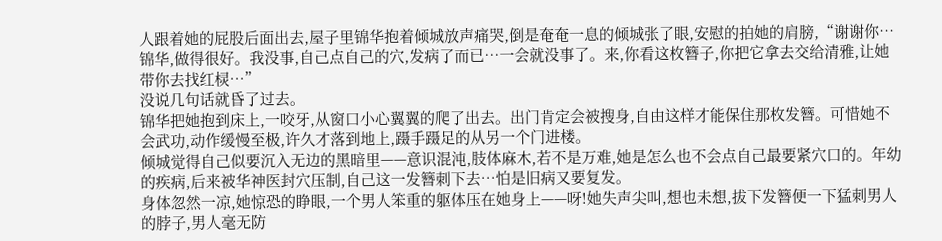人跟着她的屁股后面出去,屋子里锦华抱着倾城放声痛哭,倒是奄奄一息的倾城张了眼,安慰的拍她的肩膀,“谢谢你…锦华,做得很好。我没事,自己点自己的穴,发病了而已…一会就没事了。来,你看这枚簪子,你把它拿去交给清雅,让她带你去找红棂…”
没说几句话就昏了过去。
锦华把她抱到床上,一咬牙,从窗口小心翼翼的爬了出去。出门肯定会被搜身,自由这样才能保住那枚发簪。可惜她不会武功,动作缓慢至极,许久才落到地上,蹑手蹑足的从另一个门进楼。
倾城觉得自己似要沉入无边的黑暗里——意识混沌,肢体麻木,若不是万难,她是怎么也不会点自己最要紧穴口的。年幼的疾病,后来被华神医封穴压制,自己这一发簪刺下去…怕是旧病又要复发。
身体忽然一凉,她惊恐的睁眼,一个男人笨重的躯体压在她身上——呀!她失声尖叫,想也未想,拔下发簪便一下猛刺男人的脖子,男人毫无防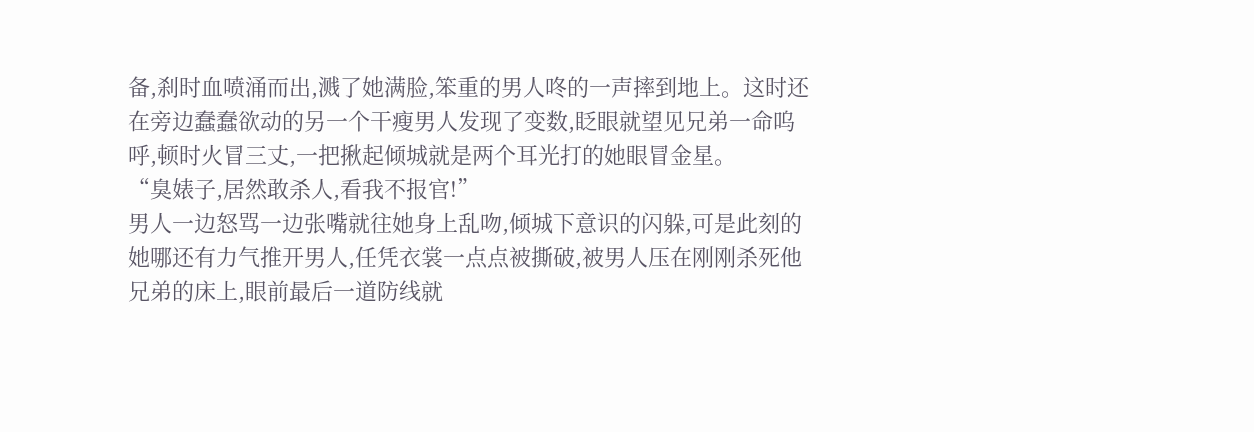备,刹时血喷涌而出,溅了她满脸,笨重的男人咚的一声摔到地上。这时还在旁边蠢蠢欲动的另一个干瘦男人发现了变数,眨眼就望见兄弟一命呜呼,顿时火冒三丈,一把揪起倾城就是两个耳光打的她眼冒金星。
“臭婊子,居然敢杀人,看我不报官!”
男人一边怒骂一边张嘴就往她身上乱吻,倾城下意识的闪躲,可是此刻的她哪还有力气推开男人,任凭衣裳一点点被撕破,被男人压在刚刚杀死他兄弟的床上,眼前最后一道防线就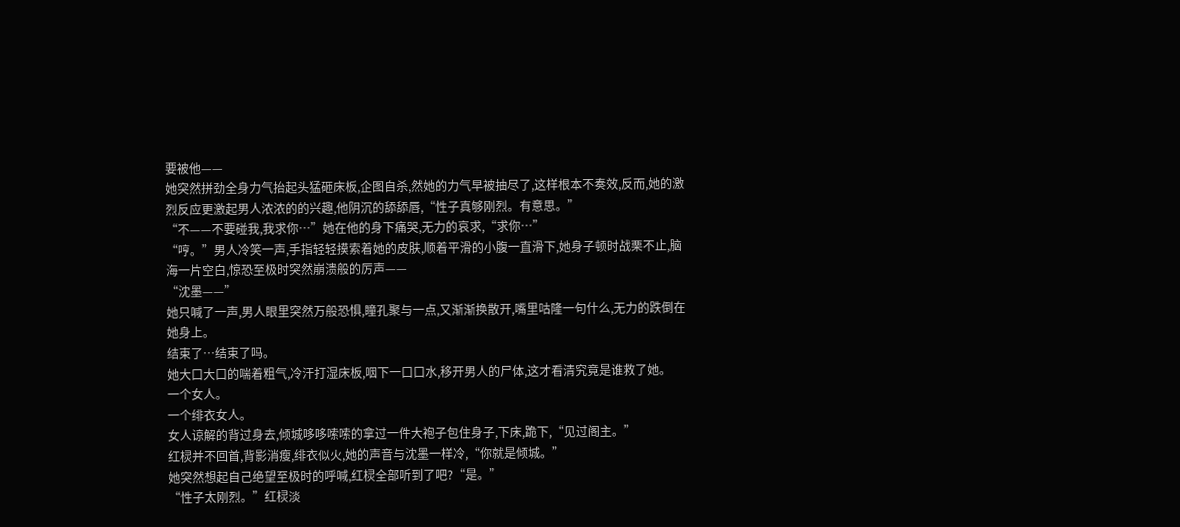要被他——
她突然拼劲全身力气抬起头猛砸床板,企图自杀,然她的力气早被抽尽了,这样根本不奏效,反而,她的激烈反应更激起男人浓浓的的兴趣,他阴沉的舔舔唇,“性子真够刚烈。有意思。”
“不——不要碰我,我求你…”她在他的身下痛哭,无力的哀求,“求你…”
“哼。”男人冷笑一声,手指轻轻摸索着她的皮肤,顺着平滑的小腹一直滑下,她身子顿时战栗不止,脑海一片空白,惊恐至极时突然崩溃般的厉声——
“沈墨——”
她只喊了一声,男人眼里突然万般恐惧,瞳孔聚与一点,又渐渐换散开,嘴里咕隆一句什么,无力的跌倒在她身上。
结束了…结束了吗。
她大口大口的喘着粗气,冷汗打湿床板,咽下一口口水,移开男人的尸体,这才看清究竟是谁救了她。
一个女人。
一个绯衣女人。
女人谅解的背过身去,倾城哆哆嗦嗦的拿过一件大袍子包住身子,下床,跪下,“见过阁主。”
红棂并不回首,背影消瘦,绯衣似火,她的声音与沈墨一样冷,“你就是倾城。”
她突然想起自己绝望至极时的呼喊,红棂全部听到了吧?“是。”
“性子太刚烈。”红棂淡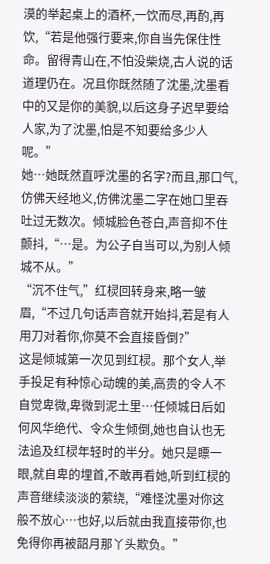漠的举起桌上的酒杯,一饮而尽,再酌,再饮,“若是他强行要来,你自当先保住性命。留得青山在,不怕没柴烧,古人说的话道理仍在。况且你既然随了沈墨,沈墨看中的又是你的美貌,以后这身子迟早要给人家,为了沈墨,怕是不知要给多少人呢。”
她…她既然直呼沈墨的名字?而且,那口气,仿佛天经地义,仿佛沈墨二字在她口里吞吐过无数次。倾城脸色苍白,声音抑不住颤抖,“…是。为公子自当可以,为别人倾城不从。”
“沉不住气,”红棂回转身来,略一皱眉,“不过几句话声音就开始抖,若是有人用刀对着你,你莫不会直接昏倒?”
这是倾城第一次见到红棂。那个女人,举手投足有种惊心动魄的美,高贵的令人不自觉卑微,卑微到泥土里…任倾城日后如何风华绝代、令众生倾倒,她也自认也无法追及红棂年轻时的半分。她只是瞟一眼,就自卑的埋首,不敢再看她,听到红棂的声音继续淡淡的萦绕,“难怪沈墨对你这般不放心…也好,以后就由我直接带你,也免得你再被韶月那丫头欺负。”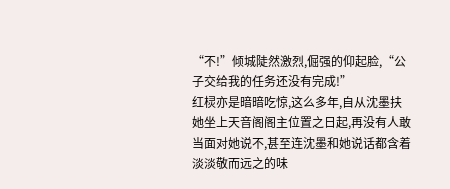“不!”倾城陡然激烈,倔强的仰起脸,“公子交给我的任务还没有完成!”
红棂亦是暗暗吃惊,这么多年,自从沈墨扶她坐上天音阁阁主位置之日起,再没有人敢当面对她说不,甚至连沈墨和她说话都含着淡淡敬而远之的味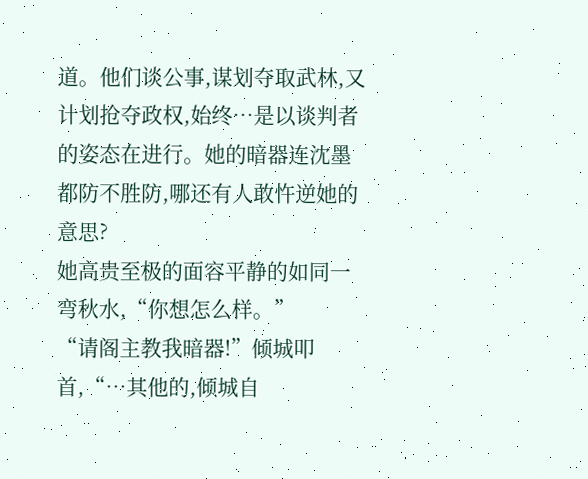道。他们谈公事,谋划夺取武林,又计划抢夺政权,始终…是以谈判者的姿态在进行。她的暗器连沈墨都防不胜防,哪还有人敢忤逆她的意思?
她高贵至极的面容平静的如同一弯秋水,“你想怎么样。”
“请阁主教我暗器!”倾城叩首,“…其他的,倾城自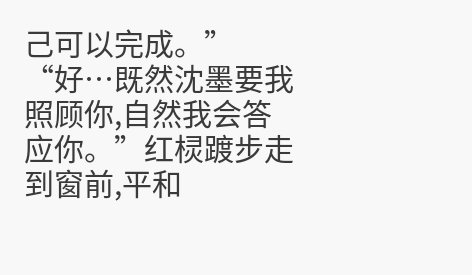己可以完成。”
“好…既然沈墨要我照顾你,自然我会答应你。”红棂踱步走到窗前,平和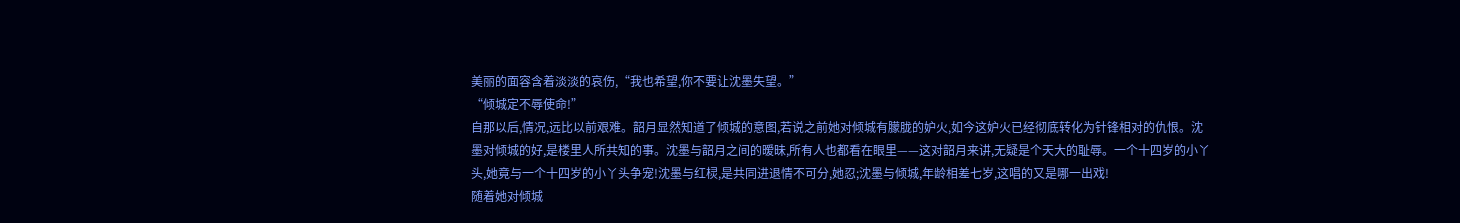美丽的面容含着淡淡的哀伤,“我也希望,你不要让沈墨失望。”
“倾城定不辱使命!”
自那以后,情况,远比以前艰难。韶月显然知道了倾城的意图,若说之前她对倾城有朦胧的妒火,如今这妒火已经彻底转化为针锋相对的仇恨。沈墨对倾城的好,是楼里人所共知的事。沈墨与韶月之间的暧昧,所有人也都看在眼里——这对韶月来讲,无疑是个天大的耻辱。一个十四岁的小丫头,她竟与一个十四岁的小丫头争宠!沈墨与红棂,是共同进退情不可分,她忍;沈墨与倾城,年龄相差七岁,这唱的又是哪一出戏!
随着她对倾城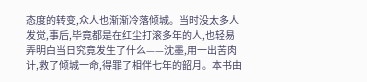态度的转变,众人也渐渐冷落倾城。当时没太多人发觉,事后,毕竟都是在红尘打滚多年的人,也轻易弄明白当日究竟发生了什么——沈墨,用一出苦肉计,救了倾城一命,得罪了相伴七年的韶月。本书由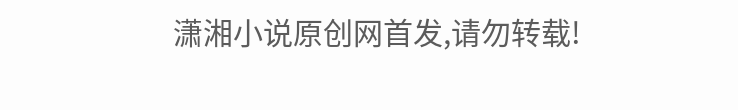潇湘小说原创网首发,请勿转载!